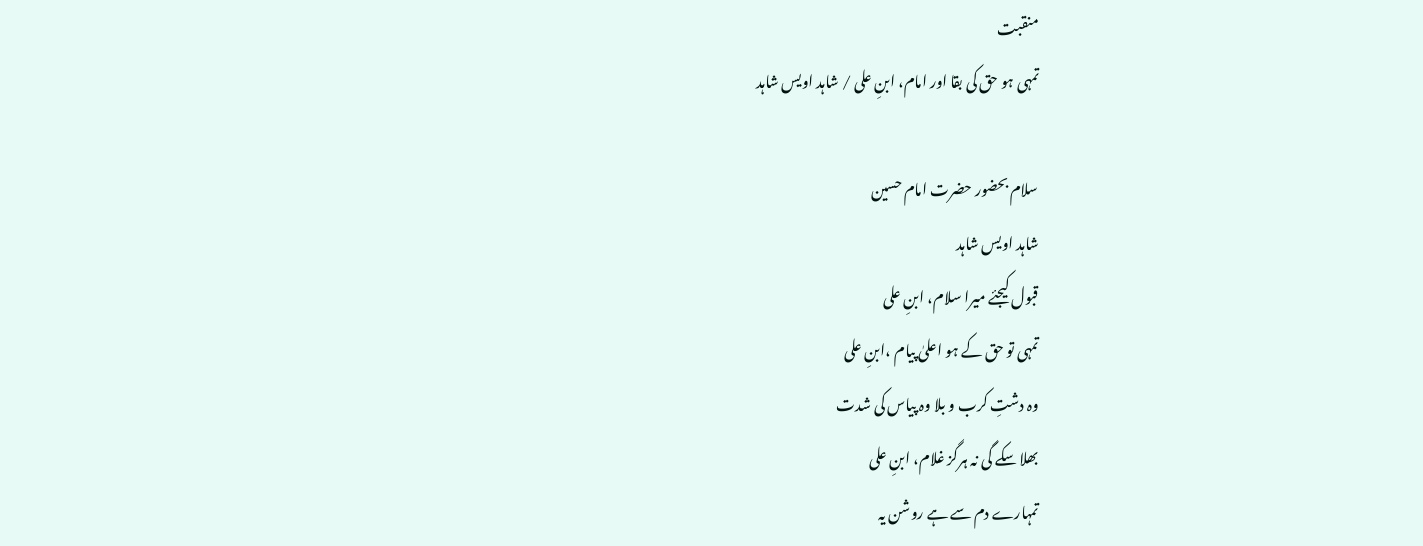منقبت
تمہی ہو حق کی بقا اور امام، ابنِ علی / شاہد اویس شاہد

سلام بحضور حضرت امام حسین
شاہد اویس شاہد
قبول کیجئے میرا سلام، ابنِ علی
تمہی تو حق کے ہو اعلیٰ پيام ،ابنِ علی
وہ دشتِ کرب و بلا وہ پیاس کی شدت
بھلا سکے گی نہ ہرگز غلام، ابنِ علی
تمہارے دم سے ہے روشن یہ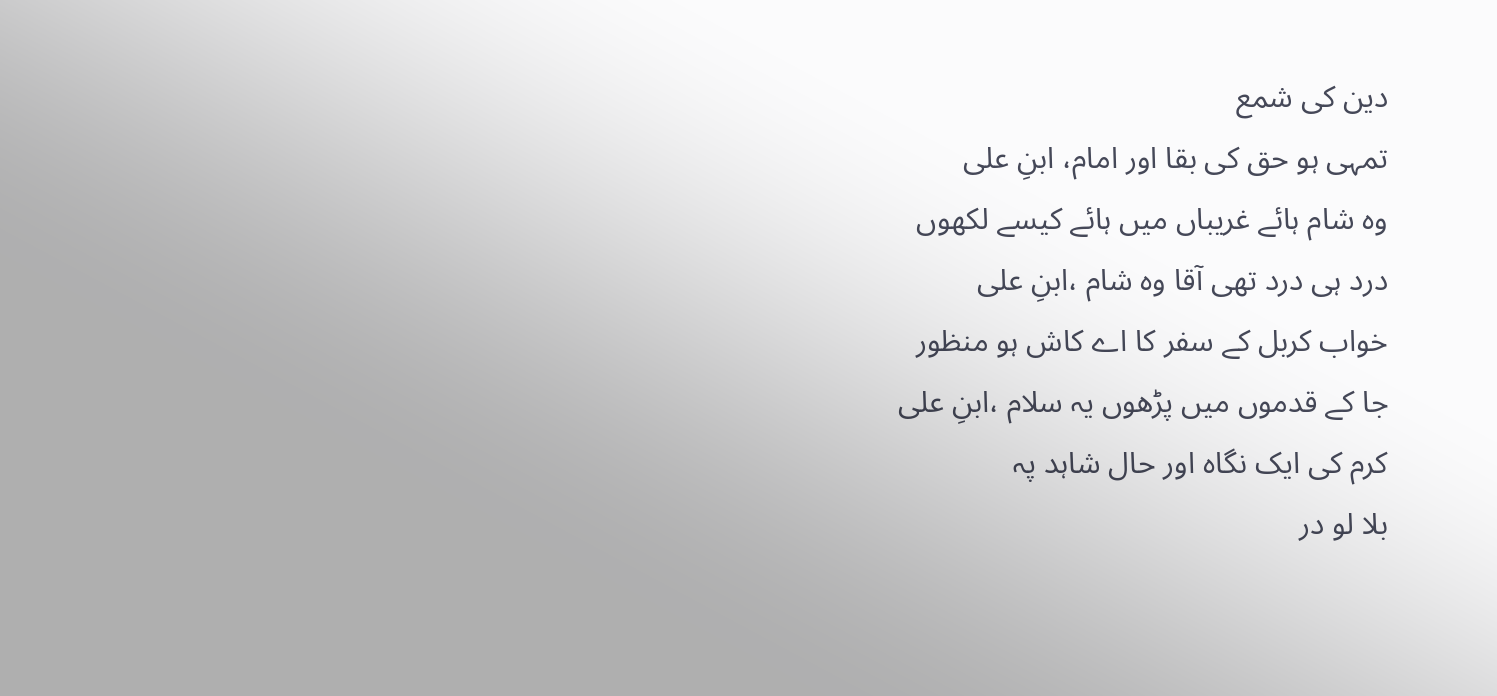دین کی شمع
تمہی ہو حق کی بقا اور امام، ابنِ علی
وہ شام ہائے غریباں میں ہائے کیسے لکھوں
درد ہی درد تھی آقا وہ شام ،ابنِ علی
خواب كربل کے سفر کا اے کاش ہو منظور
جا کے قدموں میں پڑھوں یہ سلام ،ابنِ علی
کرم کی ایک نگاہ اور حال شاہد پہ
بلا لو در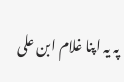پہ یہ اپنا غلام ابن علی